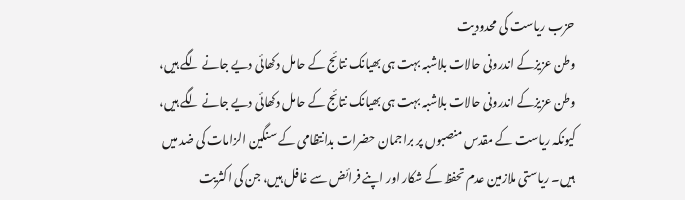حزب ریاست کی محدودیت
وطن عزیزکے اندرونی حالات بلاشبہ بہت ہی بھیانک نتائج کے حامل دکھائی دیے جانے لگے ہیں،
وطن عزیزکے اندرونی حالات بلاشبہ بہت ہی بھیانک نتائج کے حامل دکھائی دیے جانے لگے ہیں، کیونکہ ریاست کے مقدس منصبوں پر براجمان حضرات بدانتظامی کے سنگین الزامات کی ضد میں ہیں۔ ریاستی ملازمین عدم تحفظ کے شکار اور اپنے فرائض سے غافل ہیں، جن کی اکثریت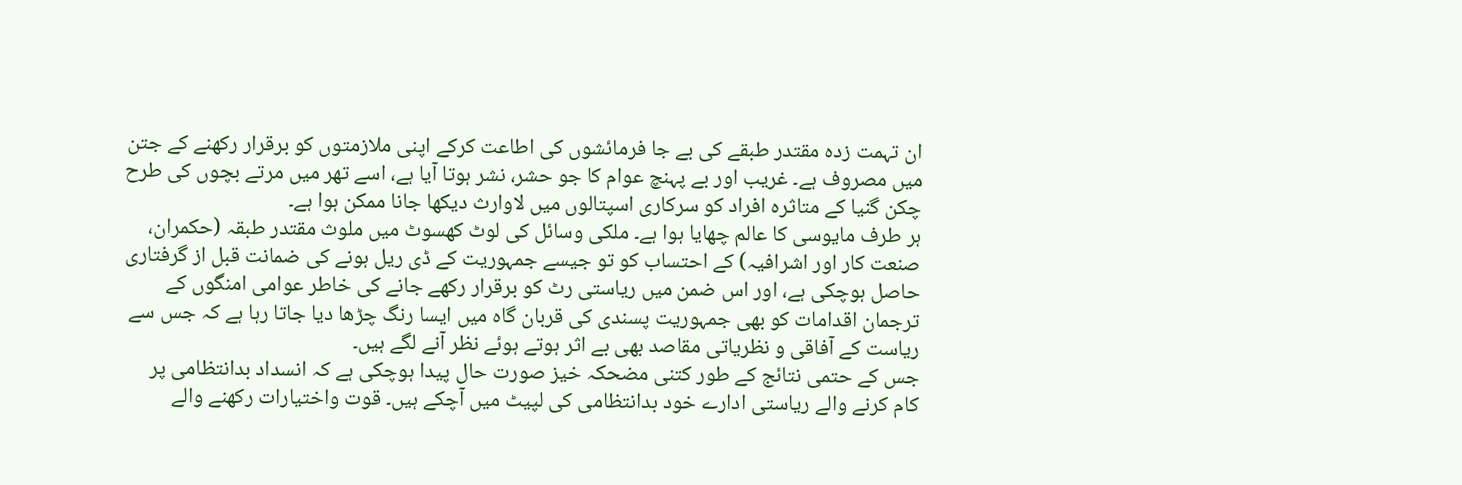ان تہمت زدہ مقتدر طبقے کی بے جا فرمائشوں کی اطاعت کرکے اپنی ملازمتوں کو برقرار رکھنے کے جتن میں مصروف ہے۔ غریب اور بے پہنچ عوام کا جو حشر، نشر ہوتا آیا ہے، اسے تھر میں مرتے بچوں کی طرح چکن گنیا کے متاثرہ افراد کو سرکاری اسپتالوں میں لاوارث دیکھا جانا ممکن ہوا ہے۔
ہر طرف مایوسی کا عالم چھایا ہوا ہے۔ ملکی وسائل کی لوٹ کھسوٹ میں ملوث مقتدر طبقہ (حکمران، صنعت کار اور اشرافیہ) کے احتساب کو تو جیسے جمہوریت کے ڈی ریل ہونے کی ضمانت قبل از گرفتاری حاصل ہوچکی ہے، اور اس ضمن میں ریاستی رٹ کو برقرار رکھے جانے کی خاطر عوامی امنگوں کے ترجمان اقدامات کو بھی جمہوریت پسندی کی قربان گاہ میں ایسا رنگ چڑھا دیا جاتا رہا ہے کہ جس سے ریاست کے آفاقی و نظریاتی مقاصد بھی بے اثر ہوتے ہوئے نظر آنے لگے ہیں۔
جس کے حتمی نتائج کے طور کتنی مضحکہ خیز صورت حال پیدا ہوچکی ہے کہ انسداد بدانتظامی پر کام کرنے والے ریاستی ادارے خود بدانتظامی کی لپیٹ میں آچکے ہیں۔ قوت واختیارات رکھنے والے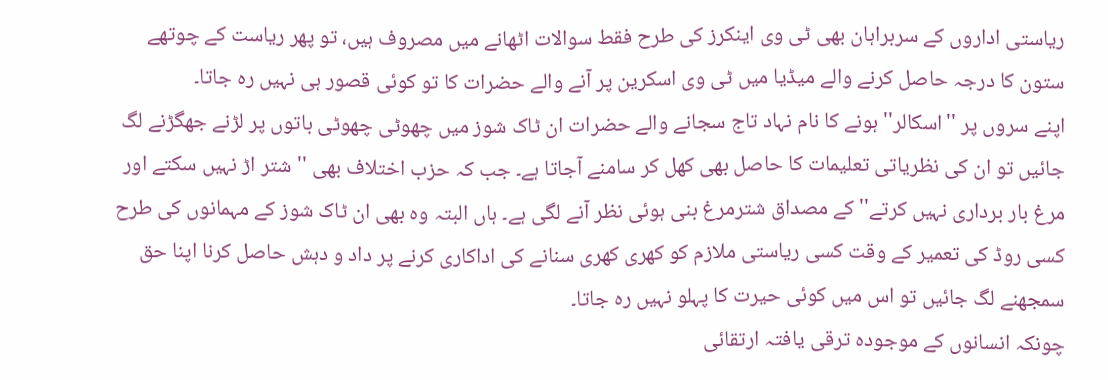ریاستی اداروں کے سربراہان بھی ٹی وی اینکرز کی طرح فقط سوالات اٹھانے میں مصروف ہیں، تو پھر ریاست کے چوتھے ستون کا درجہ حاصل کرنے والے میڈیا میں ٹی وی اسکرین پر آنے والے حضرات کا تو کوئی قصور ہی نہیں رہ جاتا۔
اپنے سروں پر ''اسکالر'' ہونے کا نام نہاد تاج سجانے والے حضرات ان ٹاک شوز میں چھوٹی چھوٹی باتوں پر لڑنے جھگڑنے لگ جائیں تو ان کی نظریاتی تعلیمات کا حاصل بھی کھل کر سامنے آجاتا ہے۔ جب کہ حزب اختلاف بھی ''شتر اڑ نہیں سکتے اور مرغ بار برداری نہیں کرتے'' کے مصداق شترمرغ بنی ہوئی نظر آنے لگی ہے۔ ہاں البتہ وہ بھی ان ٹاک شوز کے مہمانوں کی طرح کسی روڈ کی تعمیر کے وقت کسی ریاستی ملازم کو کھری کھری سنانے کی اداکاری کرنے پر داد و دہش حاصل کرنا اپنا حق سمجھنے لگ جائیں تو اس میں کوئی حیرت کا پہلو نہیں رہ جاتا۔
چونکہ انسانوں کے موجودہ ترقی یافتہ ارتقائی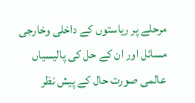مرحلے پر ریاستوں کے داخلی وخارجی مسائل اور ان کے حل کی پالیسیاں عالمی صورت حال کے پیش نظر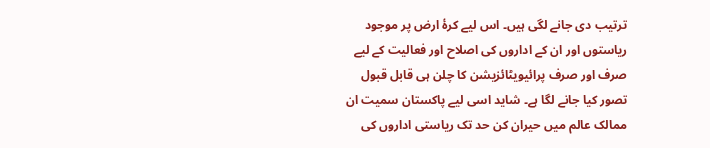ترتیب دی جانے لگی ہیں۔ اس لیے کرۂ ارض پر موجود ریاستوں اور ان کے اداروں کی اصلاح اور فعالیت کے لیے صرف اور صرف پرائیویٹائزیشن کا چلن ہی قابل قبول تصور کیا جانے لگا ہے۔ شاید اسی لیے پاکستان سمیت ان ممالک عالم میں حیران کن حد تک ریاستی اداروں کی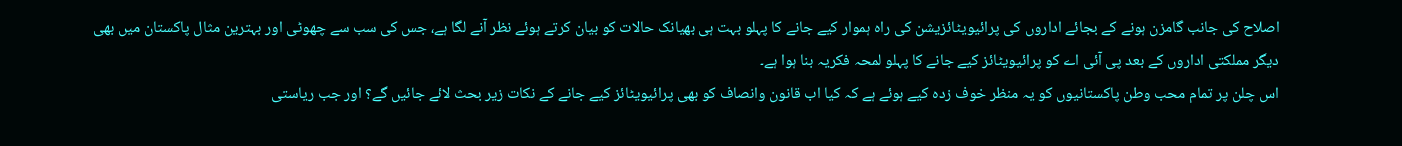اصلاح کی جانب گامزن ہونے کے بجائے اداروں کی پرائیویٹائزیشن کی راہ ہموار کیے جانے کا پہلو بہت ہی بھیانک حالات کو بیان کرتے ہوئے نظر آنے لگا ہے، جس کی سب سے چھوٹی اور بہترین مثال پاکستان میں بھی دیگر مملکتی اداروں کے بعد پی آئی اے کو پرائیویٹائز کیے جانے کا پہلو لمحہ فکریہ بنا ہوا ہے۔
اس چلن پر تمام محب وطن پاکستانیوں کو یہ منظر خوف زدہ کیے ہوئے ہے کہ کیا اب قانون وانصاف کو بھی پرائیویٹائز کیے جانے کے نکات زیر بحث لائے جائیں گے؟ اور جب ریاستی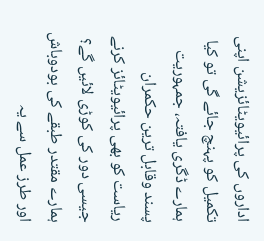اداروں کی پرائیویٹائزیشن اپنی تکمیل کو پہنچ جائے گی تو کیا ہمارے ڈگری یافتہ، جمہوریت پسند وقابل ترین حکمران ریاست کو بھی پرائیویٹائز کرنے جیسی دور کی کوڑی لائیں گے؟
ہمارے مقتدر طبقے کی بودوباش اور طرز عمل سے یہ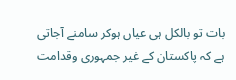بات تو بالکل ہی عیاں ہوکر سامنے آجاتی ہے کہ پاکستان کے غیر جمہوری وقدامت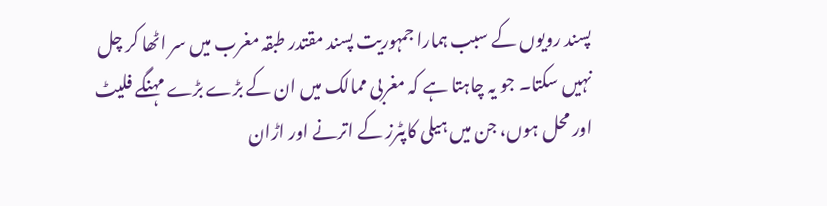پسند رویوں کے سبب ہمارا جمہوریت پسند مقتدر طبقہ مغرب میں سر اٹھا کر چل نہیں سکتا۔ جو یہ چاہتا ہے کہ مغربی ممالک میں ان کے بڑے بڑے مہنگے فلیٹ اور محل ہوں، جن میں ہیلی کاپٹرز کے اترنے اور اڑان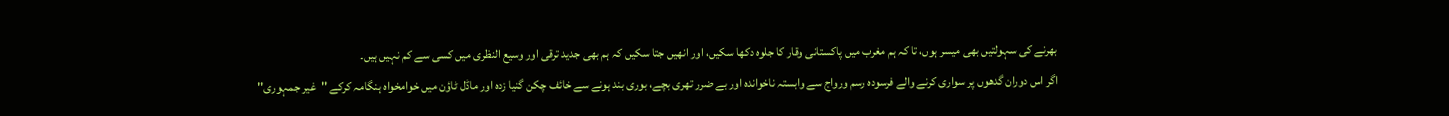بھرنے کی سہولتیں بھی میسر ہوں، تا کہ ہم مغرب میں پاکستانی وقار کا جلوہ دکھا سکیں، اور انھیں جتا سکیں کہ ہم بھی جدید ترقی اور وسیع النظری میں کسی سے کم نہیں ہیں۔
اگر اس دوران گدھوں پر سواری کرنے والے فرسودہ رسم ورواج سے وابستہ ناخواندہ اور بے ضرر تھری بچے، بوری بند ہونے سے خائف چکن گنیا زدہ اور ماڈل ٹاؤن میں خوامخواہ ہنگامہ کرکے ''غیر جمہوری''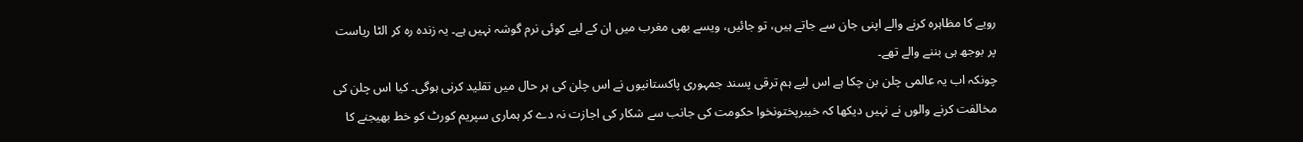رویے کا مظاہرہ کرنے والے اپنی جان سے جاتے ہیں، تو جائیں، ویسے بھی مغرب میں ان کے لیے کوئی نرم گوشہ نہیں ہے۔ یہ زندہ رہ کر الٹا ریاست پر بوجھ ہی بننے والے تھے۔
چونکہ اب یہ عالمی چلن بن چکا ہے اس لیے ہم ترقی پسند جمہوری پاکستانیوں نے اس چلن کی ہر حال میں تقلید کرنی ہوگی۔ کیا اس چلن کی مخالفت کرنے والوں نے نہیں دیکھا کہ خیبرپختونخوا حکومت کی جانب سے شکار کی اجازت نہ دے کر ہماری سپریم کورٹ کو خط بھیجنے کا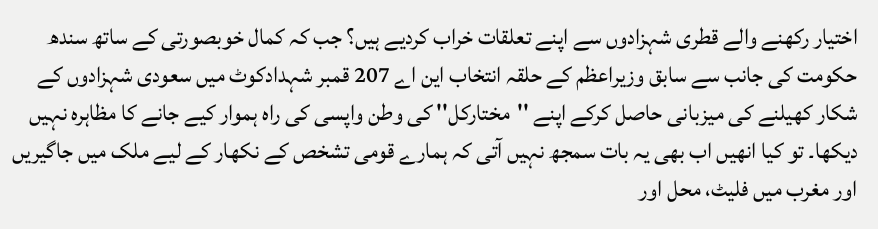اختیار رکھنے والے قطری شہزادوں سے اپنے تعلقات خراب کردیے ہیں؟ جب کہ کمال خوبصورتی کے ساتھ سندھ حکومت کی جانب سے سابق وزیراعظم کے حلقہ انتخاب این اے 207 قمبر شہدادکوٹ میں سعودی شہزادوں کے شکار کھیلنے کی میزبانی حاصل کرکے اپنے ''مختارکل'' کی وطن واپسی کی راہ ہموار کیے جانے کا مظاہرہ نہیں دیکھا۔ تو کیا انھیں اب بھی یہ بات سمجھ نہیں آتی کہ ہمارے قومی تشخص کے نکھار کے لیے ملک میں جاگیریں اور مغرب میں فلیٹ، محل اور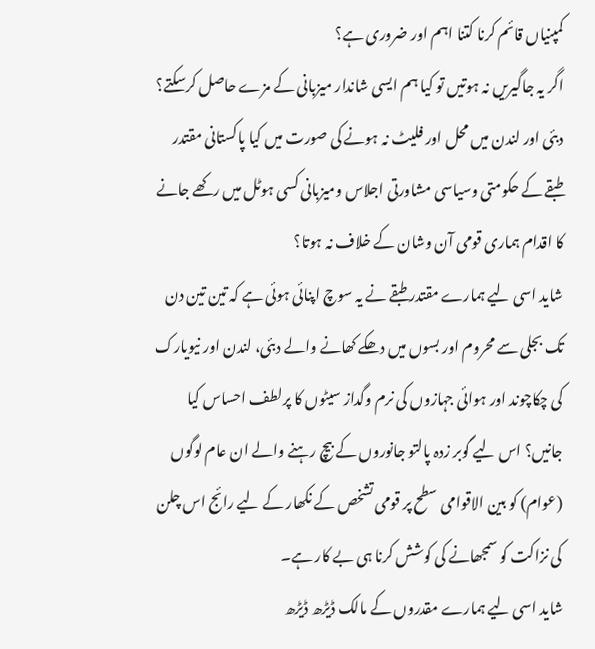کمپنیاں قائم کرنا کتنا اہم اور ضروری ہے؟
اگر یہ جاگیریں نہ ہوتیں تو کیا ہم ایسی شاندار میزبانی کے مزے حاصل کرسکتے؟ دبئی اور لندن میں محل اور فلیٹ نہ ہونے کی صورت میں کیا پاکستانی مقتدر طبقے کے حکومتی وسیاسی مشاورتی اجلاس ومیزبانی کسی ہوٹل میں رکھے جانے کا اقدام ہماری قومی آن وشان کے خلاف نہ ہوتا؟
شاید اسی لیے ہمارے مقتدر طبقے نے یہ سوچ اپنائی ہوئی ہے کہ تین تین دن تک بجلی سے محروم اور بسوں میں دھکے کھانے والے دبئی، لندن اور نیویارک کی چکاچوند اور ہوائی جہازوں کی نرم وگداز سیٹوں کا پرلطف احساس کیا جانیں؟ اس لیے گوبر زدہ پالتو جانوروں کے بیچ رہنے والے ان عام لوگوں (عوام) کو بین الاقوامی سطح پر قومی تشخص کے نکھار کے لیے رائج اس چلن کی نزاکت کو سمجھانے کی کوشش کرنا ہی بے کار ہے۔
شاید اسی لیے ہمارے مقدروں کے مالک ڈیڑھ ڈیڑھ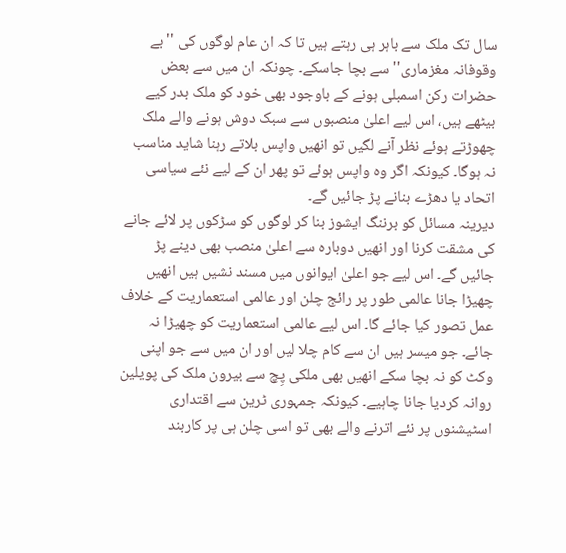سال تک ملک سے باہر ہی رہتے ہیں تا کہ ان عام لوگوں کی ''بے وقوفانہ مغزماری'' سے بچا جاسکے۔ چونکہ ان میں سے بعض حضرات رکن اسمبلی ہونے کے باوجود بھی خود کو ملک بدر کیے بیٹھے ہیں، اس لیے اعلیٰ منصبوں سے سبک دوش ہونے والے ملک چھوڑتے ہوئے نظر آنے لگیں تو انھیں واپس بلاتے رہنا شاید مناسب نہ ہوگا۔ کیونکہ اگر وہ واپس ہوئے تو پھر ان کے لیے نئے سیاسی اتحاد یا دھڑے بنانے پڑ جائیں گے۔
دیرینہ مسائل کو برننگ ایشوز بنا کر لوگوں کو سڑکوں پر لائے جانے کی مشقت کرنا اور انھیں دوبارہ سے اعلیٰ منصب بھی دینے پڑ جائیں گے۔ اس لیے جو اعلیٰ ایوانوں میں مسند نشیں ہیں انھیں چھیڑا جانا عالمی طور پر رائج چلن اور عالمی استعماریت کے خلاف عمل تصور کیا جائے گا۔ اس لیے عالمی استعماریت کو چھیڑا نہ جائے۔ جو میسر ہیں ان سے کام چلا لیں اور ان میں سے جو اپنی وکٹ کو نہ بچا سکے انھیں بھی ملکی پِچ سے بیرون ملک کی پویلین روانہ کردیا جانا چاہیے۔ کیونکہ جمہوری ٹرین سے اقتداری اسٹیشنوں پر نئے اترنے والے بھی تو اسی چلن ہی پر کاربند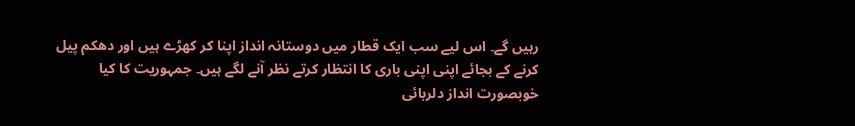رہیں گے۔ اس لیے سب ایک قطار میں دوستانہ انداز اپنا کر کھڑے ہیں اور دھکم پیل کرنے کے بجائے اپنی اپنی باری کا انتظار کرتے نظر آنے لگے ہیں۔ جمہوریت کا کیا خوبصورت انداز دلربائی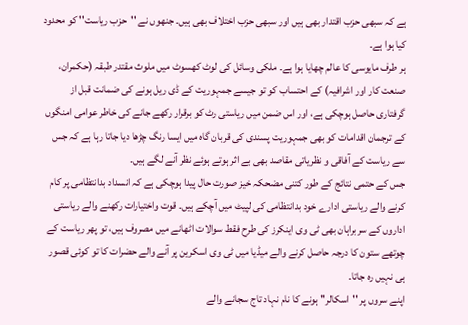ہے کہ سبھی حزب اقتدار بھی ہیں اور سبھی حزب اختلاف بھی ہیں۔ جنھوں نے ''حزب ریاست'' کو محدود کیا ہوا ہے۔
ہر طرف مایوسی کا عالم چھایا ہوا ہے۔ ملکی وسائل کی لوٹ کھسوٹ میں ملوث مقتدر طبقہ (حکمران، صنعت کار اور اشرافیہ) کے احتساب کو تو جیسے جمہوریت کے ڈی ریل ہونے کی ضمانت قبل از گرفتاری حاصل ہوچکی ہے، اور اس ضمن میں ریاستی رٹ کو برقرار رکھے جانے کی خاطر عوامی امنگوں کے ترجمان اقدامات کو بھی جمہوریت پسندی کی قربان گاہ میں ایسا رنگ چڑھا دیا جاتا رہا ہے کہ جس سے ریاست کے آفاقی و نظریاتی مقاصد بھی بے اثر ہوتے ہوئے نظر آنے لگے ہیں۔
جس کے حتمی نتائج کے طور کتنی مضحکہ خیز صورت حال پیدا ہوچکی ہے کہ انسداد بدانتظامی پر کام کرنے والے ریاستی ادارے خود بدانتظامی کی لپیٹ میں آچکے ہیں۔ قوت واختیارات رکھنے والے ریاستی اداروں کے سربراہان بھی ٹی وی اینکرز کی طرح فقط سوالات اٹھانے میں مصروف ہیں، تو پھر ریاست کے چوتھے ستون کا درجہ حاصل کرنے والے میڈیا میں ٹی وی اسکرین پر آنے والے حضرات کا تو کوئی قصور ہی نہیں رہ جاتا۔
اپنے سروں پر ''اسکالر'' ہونے کا نام نہاد تاج سجانے والے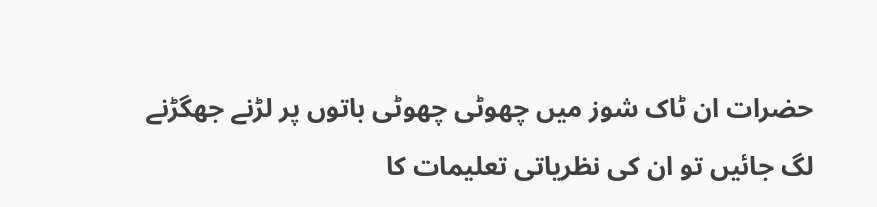حضرات ان ٹاک شوز میں چھوٹی چھوٹی باتوں پر لڑنے جھگڑنے لگ جائیں تو ان کی نظریاتی تعلیمات کا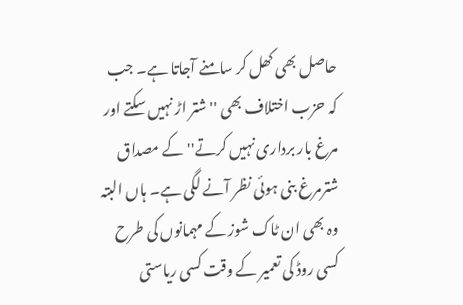حاصل بھی کھل کر سامنے آجاتا ہے۔ جب کہ حزب اختلاف بھی ''شتر اڑ نہیں سکتے اور مرغ بار برداری نہیں کرتے'' کے مصداق شترمرغ بنی ہوئی نظر آنے لگی ہے۔ ہاں البتہ وہ بھی ان ٹاک شوز کے مہمانوں کی طرح کسی روڈ کی تعمیر کے وقت کسی ریاستی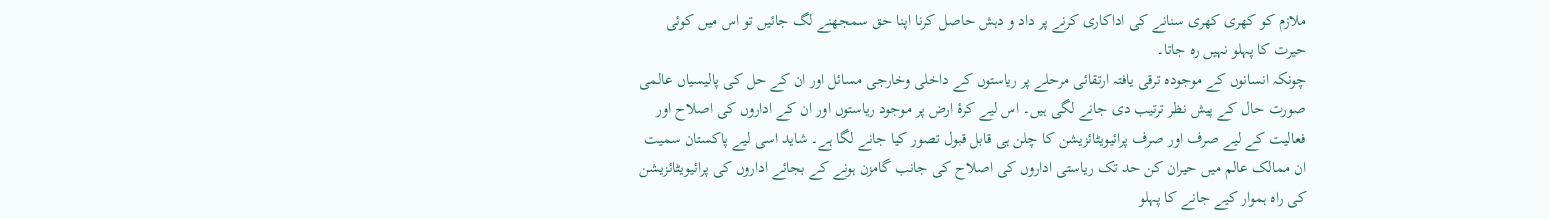ملازم کو کھری کھری سنانے کی اداکاری کرنے پر داد و دہش حاصل کرنا اپنا حق سمجھنے لگ جائیں تو اس میں کوئی حیرت کا پہلو نہیں رہ جاتا۔
چونکہ انسانوں کے موجودہ ترقی یافتہ ارتقائی مرحلے پر ریاستوں کے داخلی وخارجی مسائل اور ان کے حل کی پالیسیاں عالمی صورت حال کے پیش نظر ترتیب دی جانے لگی ہیں۔ اس لیے کرۂ ارض پر موجود ریاستوں اور ان کے اداروں کی اصلاح اور فعالیت کے لیے صرف اور صرف پرائیویٹائزیشن کا چلن ہی قابل قبول تصور کیا جانے لگا ہے۔ شاید اسی لیے پاکستان سمیت ان ممالک عالم میں حیران کن حد تک ریاستی اداروں کی اصلاح کی جانب گامزن ہونے کے بجائے اداروں کی پرائیویٹائزیشن کی راہ ہموار کیے جانے کا پہلو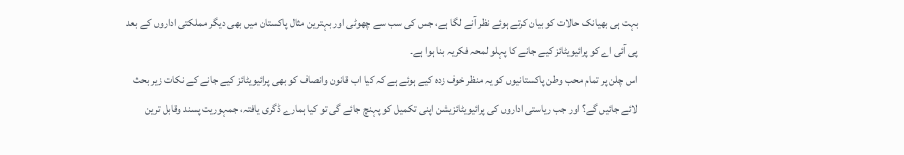بہت ہی بھیانک حالات کو بیان کرتے ہوئے نظر آنے لگا ہے، جس کی سب سے چھوٹی اور بہترین مثال پاکستان میں بھی دیگر مملکتی اداروں کے بعد پی آئی اے کو پرائیویٹائز کیے جانے کا پہلو لمحہ فکریہ بنا ہوا ہے۔
اس چلن پر تمام محب وطن پاکستانیوں کو یہ منظر خوف زدہ کیے ہوئے ہے کہ کیا اب قانون وانصاف کو بھی پرائیویٹائز کیے جانے کے نکات زیر بحث لائے جائیں گے؟ اور جب ریاستی اداروں کی پرائیویٹائزیشن اپنی تکمیل کو پہنچ جائے گی تو کیا ہمارے ڈگری یافتہ، جمہوریت پسند وقابل ترین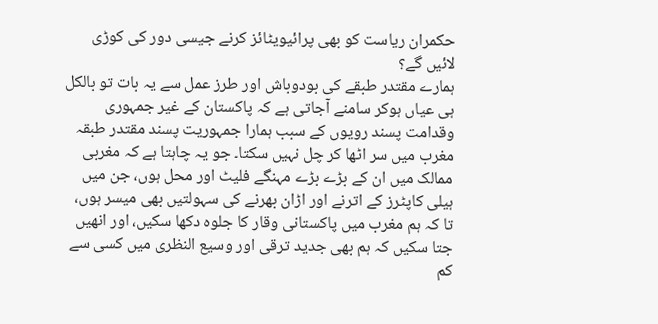حکمران ریاست کو بھی پرائیویٹائز کرنے جیسی دور کی کوڑی لائیں گے؟
ہمارے مقتدر طبقے کی بودوباش اور طرز عمل سے یہ بات تو بالکل ہی عیاں ہوکر سامنے آجاتی ہے کہ پاکستان کے غیر جمہوری وقدامت پسند رویوں کے سبب ہمارا جمہوریت پسند مقتدر طبقہ مغرب میں سر اٹھا کر چل نہیں سکتا۔ جو یہ چاہتا ہے کہ مغربی ممالک میں ان کے بڑے بڑے مہنگے فلیٹ اور محل ہوں، جن میں ہیلی کاپٹرز کے اترنے اور اڑان بھرنے کی سہولتیں بھی میسر ہوں، تا کہ ہم مغرب میں پاکستانی وقار کا جلوہ دکھا سکیں، اور انھیں جتا سکیں کہ ہم بھی جدید ترقی اور وسیع النظری میں کسی سے کم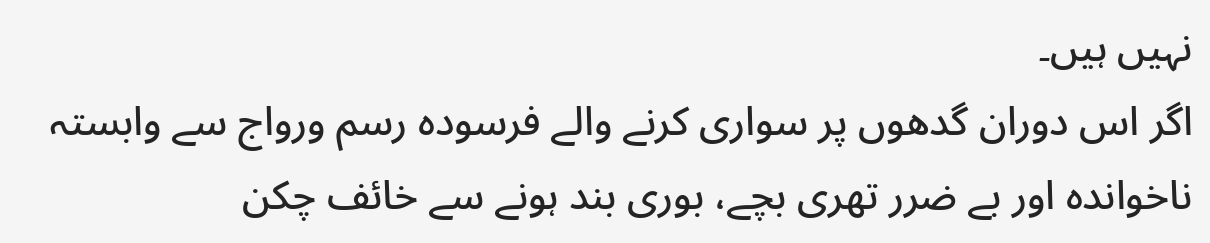نہیں ہیں۔
اگر اس دوران گدھوں پر سواری کرنے والے فرسودہ رسم ورواج سے وابستہ ناخواندہ اور بے ضرر تھری بچے، بوری بند ہونے سے خائف چکن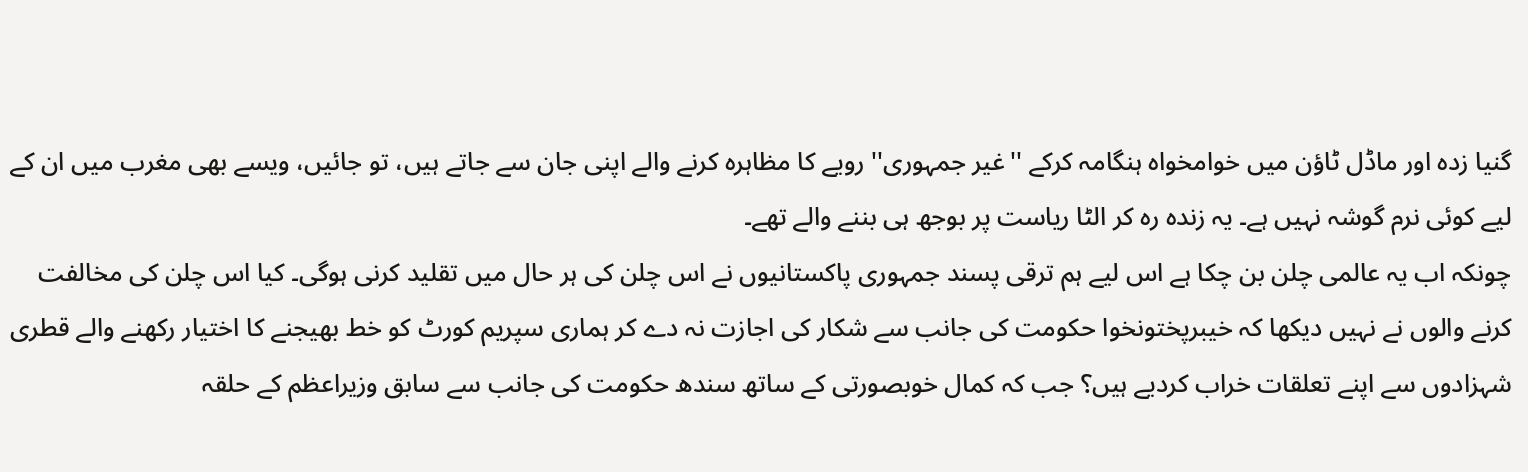گنیا زدہ اور ماڈل ٹاؤن میں خوامخواہ ہنگامہ کرکے ''غیر جمہوری'' رویے کا مظاہرہ کرنے والے اپنی جان سے جاتے ہیں، تو جائیں، ویسے بھی مغرب میں ان کے لیے کوئی نرم گوشہ نہیں ہے۔ یہ زندہ رہ کر الٹا ریاست پر بوجھ ہی بننے والے تھے۔
چونکہ اب یہ عالمی چلن بن چکا ہے اس لیے ہم ترقی پسند جمہوری پاکستانیوں نے اس چلن کی ہر حال میں تقلید کرنی ہوگی۔ کیا اس چلن کی مخالفت کرنے والوں نے نہیں دیکھا کہ خیبرپختونخوا حکومت کی جانب سے شکار کی اجازت نہ دے کر ہماری سپریم کورٹ کو خط بھیجنے کا اختیار رکھنے والے قطری شہزادوں سے اپنے تعلقات خراب کردیے ہیں؟ جب کہ کمال خوبصورتی کے ساتھ سندھ حکومت کی جانب سے سابق وزیراعظم کے حلقہ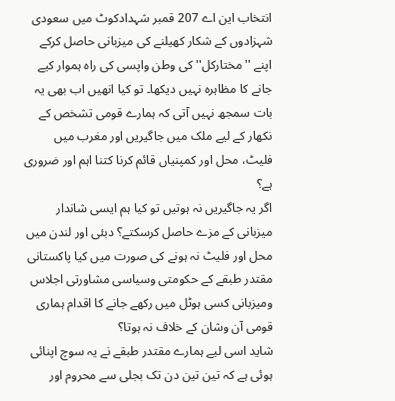انتخاب این اے 207 قمبر شہدادکوٹ میں سعودی شہزادوں کے شکار کھیلنے کی میزبانی حاصل کرکے اپنے ''مختارکل'' کی وطن واپسی کی راہ ہموار کیے جانے کا مظاہرہ نہیں دیکھا۔ تو کیا انھیں اب بھی یہ بات سمجھ نہیں آتی کہ ہمارے قومی تشخص کے نکھار کے لیے ملک میں جاگیریں اور مغرب میں فلیٹ، محل اور کمپنیاں قائم کرنا کتنا اہم اور ضروری ہے؟
اگر یہ جاگیریں نہ ہوتیں تو کیا ہم ایسی شاندار میزبانی کے مزے حاصل کرسکتے؟ دبئی اور لندن میں محل اور فلیٹ نہ ہونے کی صورت میں کیا پاکستانی مقتدر طبقے کے حکومتی وسیاسی مشاورتی اجلاس ومیزبانی کسی ہوٹل میں رکھے جانے کا اقدام ہماری قومی آن وشان کے خلاف نہ ہوتا؟
شاید اسی لیے ہمارے مقتدر طبقے نے یہ سوچ اپنائی ہوئی ہے کہ تین تین دن تک بجلی سے محروم اور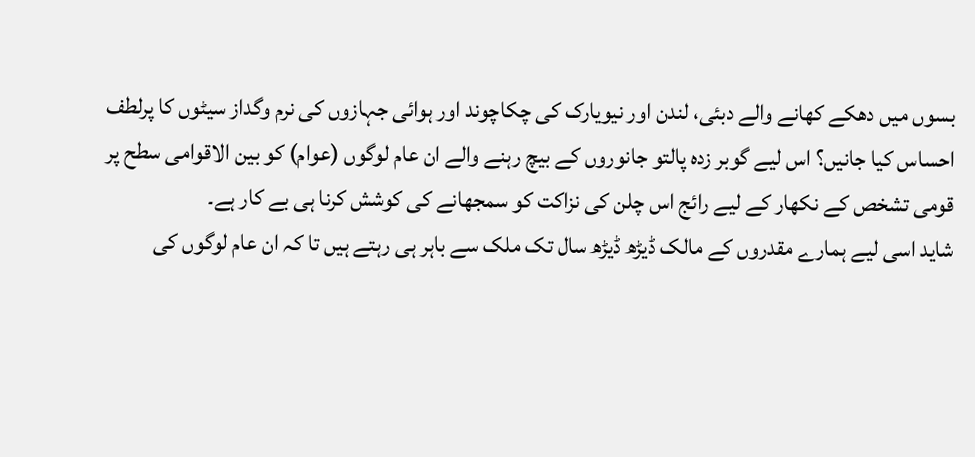بسوں میں دھکے کھانے والے دبئی، لندن اور نیویارک کی چکاچوند اور ہوائی جہازوں کی نرم وگداز سیٹوں کا پرلطف احساس کیا جانیں؟ اس لیے گوبر زدہ پالتو جانوروں کے بیچ رہنے والے ان عام لوگوں (عوام) کو بین الاقوامی سطح پر قومی تشخص کے نکھار کے لیے رائج اس چلن کی نزاکت کو سمجھانے کی کوشش کرنا ہی بے کار ہے۔
شاید اسی لیے ہمارے مقدروں کے مالک ڈیڑھ ڈیڑھ سال تک ملک سے باہر ہی رہتے ہیں تا کہ ان عام لوگوں کی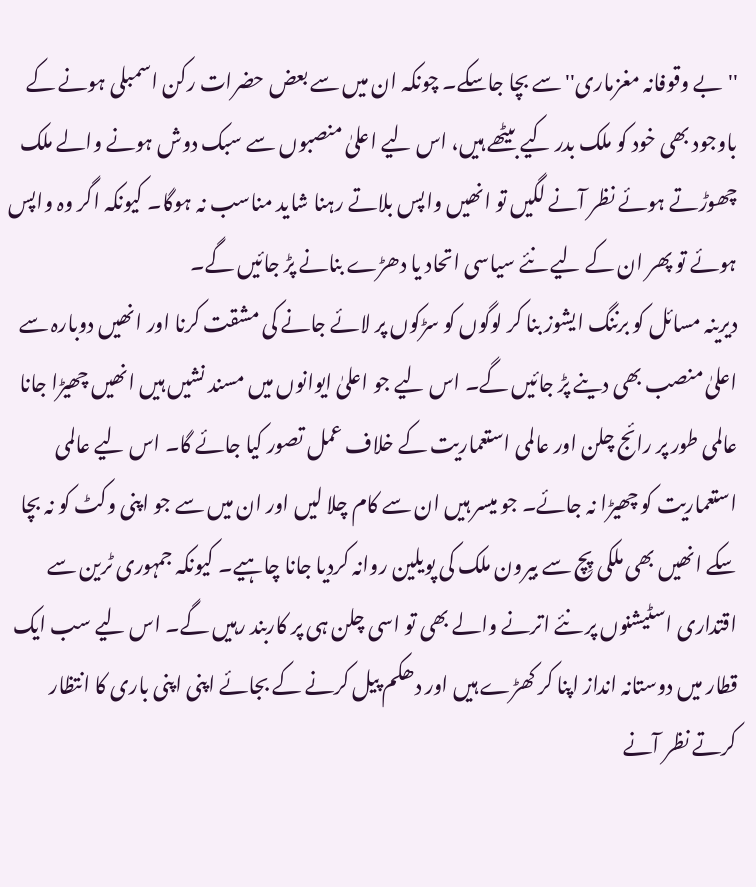''بے وقوفانہ مغزماری'' سے بچا جاسکے۔ چونکہ ان میں سے بعض حضرات رکن اسمبلی ہونے کے باوجود بھی خود کو ملک بدر کیے بیٹھے ہیں، اس لیے اعلیٰ منصبوں سے سبک دوش ہونے والے ملک چھوڑتے ہوئے نظر آنے لگیں تو انھیں واپس بلاتے رہنا شاید مناسب نہ ہوگا۔ کیونکہ اگر وہ واپس ہوئے تو پھر ان کے لیے نئے سیاسی اتحاد یا دھڑے بنانے پڑ جائیں گے۔
دیرینہ مسائل کو برننگ ایشوز بنا کر لوگوں کو سڑکوں پر لائے جانے کی مشقت کرنا اور انھیں دوبارہ سے اعلیٰ منصب بھی دینے پڑ جائیں گے۔ اس لیے جو اعلیٰ ایوانوں میں مسند نشیں ہیں انھیں چھیڑا جانا عالمی طور پر رائج چلن اور عالمی استعماریت کے خلاف عمل تصور کیا جائے گا۔ اس لیے عالمی استعماریت کو چھیڑا نہ جائے۔ جو میسر ہیں ان سے کام چلا لیں اور ان میں سے جو اپنی وکٹ کو نہ بچا سکے انھیں بھی ملکی پِچ سے بیرون ملک کی پویلین روانہ کردیا جانا چاہیے۔ کیونکہ جمہوری ٹرین سے اقتداری اسٹیشنوں پر نئے اترنے والے بھی تو اسی چلن ہی پر کاربند رہیں گے۔ اس لیے سب ایک قطار میں دوستانہ انداز اپنا کر کھڑے ہیں اور دھکم پیل کرنے کے بجائے اپنی اپنی باری کا انتظار کرتے نظر آنے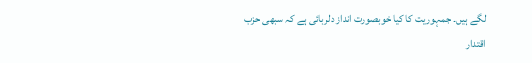لگے ہیں۔ جمہوریت کا کیا خوبصورت انداز دلربائی ہے کہ سبھی حزب اقتدار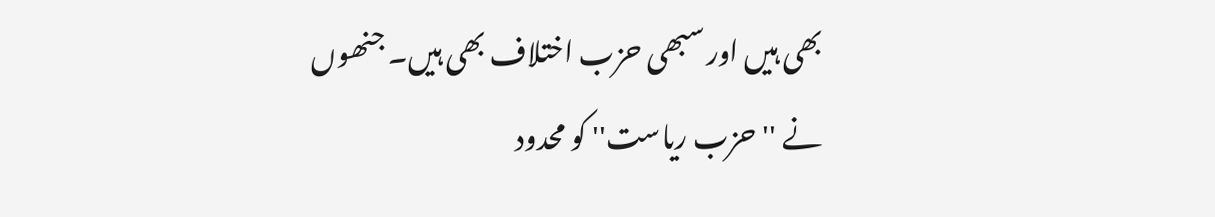بھی ہیں اور سبھی حزب اختلاف بھی ہیں۔ جنھوں نے ''حزب ریاست'' کو محدود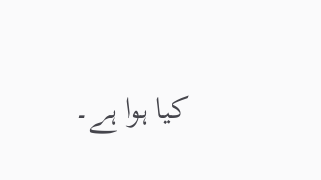کیا ہوا ہے۔